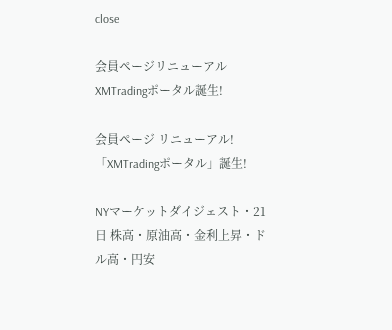close

会員ページリニューアル
XMTradingポータル誕生!

会員ページ リニューアル!「XMTradingポータル」誕生!

NYマーケットダイジェスト・21日 株高・原油高・金利上昇・ドル高・円安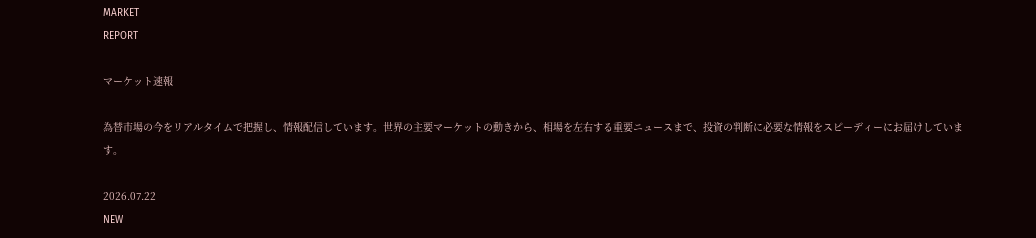MARKET
REPORT

マーケット速報

為替市場の今をリアルタイムで把握し、情報配信しています。世界の主要マーケットの動きから、相場を左右する重要ニュースまで、投資の判断に必要な情報をスピーディーにお届けしています。

2026.07.22
NEW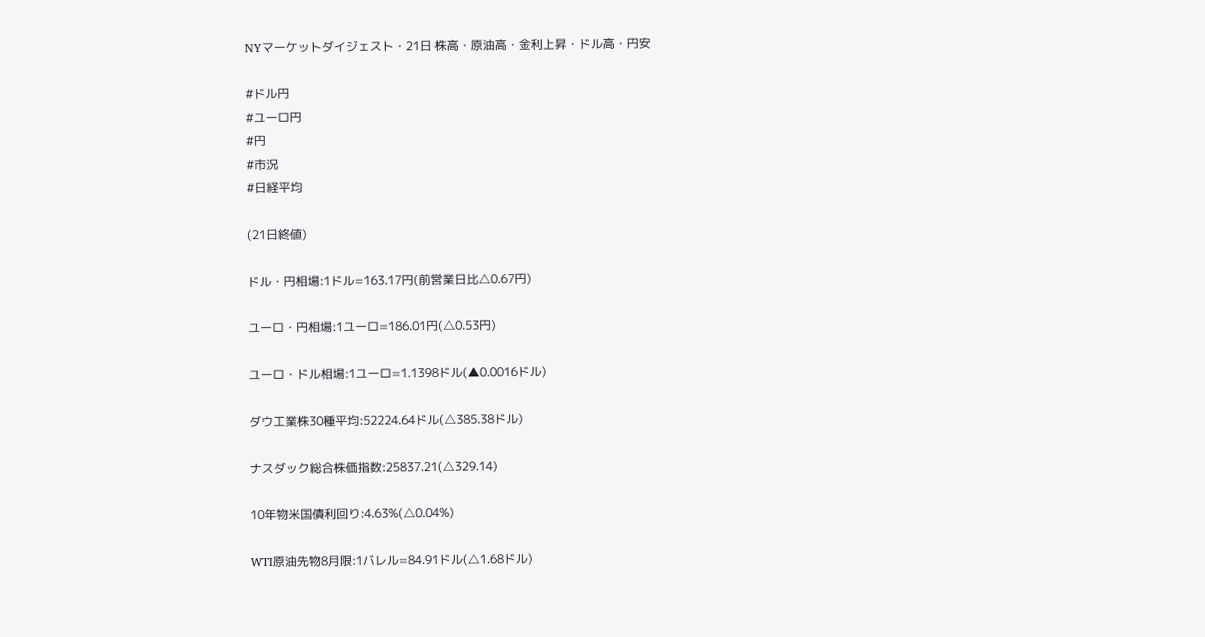NYマーケットダイジェスト・21日 株高・原油高・金利上昇・ドル高・円安

#ドル円
#ユーロ円
#円
#市況
#日経平均

(21日終値)

ドル・円相場:1ドル=163.17円(前営業日比△0.67円)

ユーロ・円相場:1ユーロ=186.01円(△0.53円)

ユーロ・ドル相場:1ユーロ=1.1398ドル(▲0.0016ドル)

ダウ工業株30種平均:52224.64ドル(△385.38ドル)

ナスダック総合株価指数:25837.21(△329.14)

10年物米国債利回り:4.63%(△0.04%)

WTI原油先物8月限:1バレル=84.91ドル(△1.68ドル)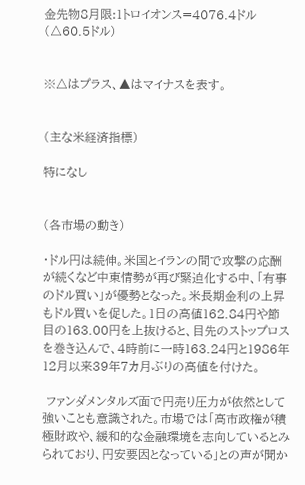金先物8月限:1トロイオンス=4076.4ドル(△60.5ドル)


※△はプラス、▲はマイナスを表す。


(主な米経済指標)

特になし


(各市場の動き)

・ドル円は続伸。米国とイランの間で攻撃の応酬が続くなど中東情勢が再び緊迫化する中、「有事のドル買い」が優勢となった。米長期金利の上昇もドル買いを促した。1日の高値162.84円や節目の163.00円を上抜けると、目先のストップロスを巻き込んで、4時前に一時163.24円と1986年12月以来39年7カ月ぶりの高値を付けた。

 ファンダメンタルズ面で円売り圧力が依然として強いことも意識された。市場では「高市政権が積極財政や、緩和的な金融環境を志向しているとみられており、円安要因となっている」との声が聞か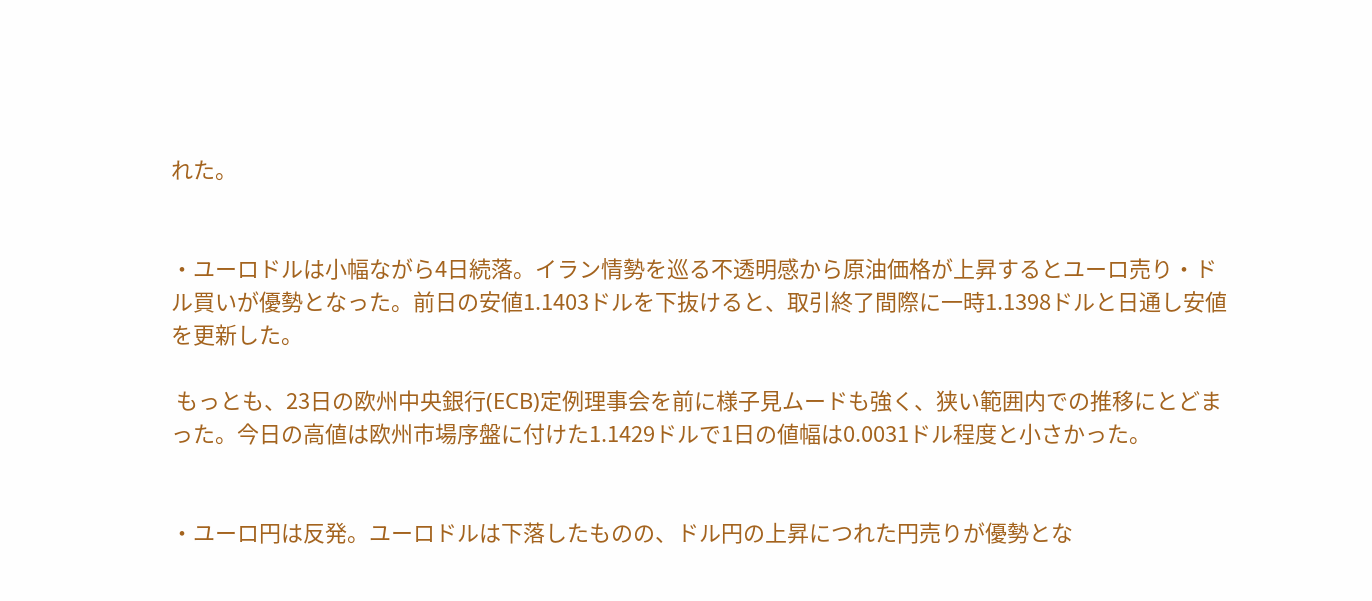れた。


・ユーロドルは小幅ながら4日続落。イラン情勢を巡る不透明感から原油価格が上昇するとユーロ売り・ドル買いが優勢となった。前日の安値1.1403ドルを下抜けると、取引終了間際に一時1.1398ドルと日通し安値を更新した。

 もっとも、23日の欧州中央銀行(ECB)定例理事会を前に様子見ムードも強く、狭い範囲内での推移にとどまった。今日の高値は欧州市場序盤に付けた1.1429ドルで1日の値幅は0.0031ドル程度と小さかった。


・ユーロ円は反発。ユーロドルは下落したものの、ドル円の上昇につれた円売りが優勢とな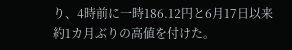り、4時前に一時186.12円と6月17日以来約1カ月ぶりの高値を付けた。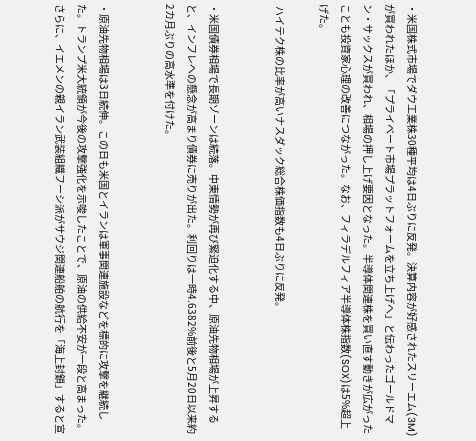・米国株式市場でダウ工業株30種平均は4日ぶりに反発。決算内容が好感されたスリーエム(3M)が買われたほか、「プライベート市場プラットフォームを立ち上げへ」と伝わったゴールドマン・サックスが買われ、相場の押し上げ要因となった。半導体関連株を買い直す動きが広がったことも投資家心理の改善につながった。なお、フィラデルフィア半導体株指数(SOX)は5%超上げた。

 ハイテク株の比率が高いナスダック総合株価指数も4日ぶりに反発。


・米国債券相場で長期ゾーンは続落。中東情勢が再び緊迫化する中、原油先物相場が上昇すると、インフレへの懸念が高まり債券に売りが出た。利回りは一時4.6382%前後と5月20日以来約2カ月ぶりの高水準を付けた。


・原油先物相場は3日続伸。この日も米国とイランは軍事関連施設などを標的に攻撃を継続した。トランプ米大統領が今後の攻撃強化を示唆したことで、原油の供給不安が一段と高まった。さらに、イエメンの親イラン武装組織フーシ派がサウジ関連船舶の航行を「海上封鎖」すると宣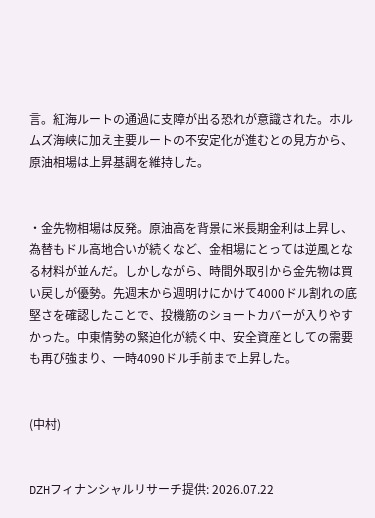言。紅海ルートの通過に支障が出る恐れが意識された。ホルムズ海峡に加え主要ルートの不安定化が進むとの見方から、原油相場は上昇基調を維持した。


・金先物相場は反発。原油高を背景に米長期金利は上昇し、為替もドル高地合いが続くなど、金相場にとっては逆風となる材料が並んだ。しかしながら、時間外取引から金先物は買い戻しが優勢。先週末から週明けにかけて4000ドル割れの底堅さを確認したことで、投機筋のショートカバーが入りやすかった。中東情勢の緊迫化が続く中、安全資産としての需要も再び強まり、一時4090ドル手前まで上昇した。


(中村)


DZHフィナンシャルリサーチ提供: 2026.07.22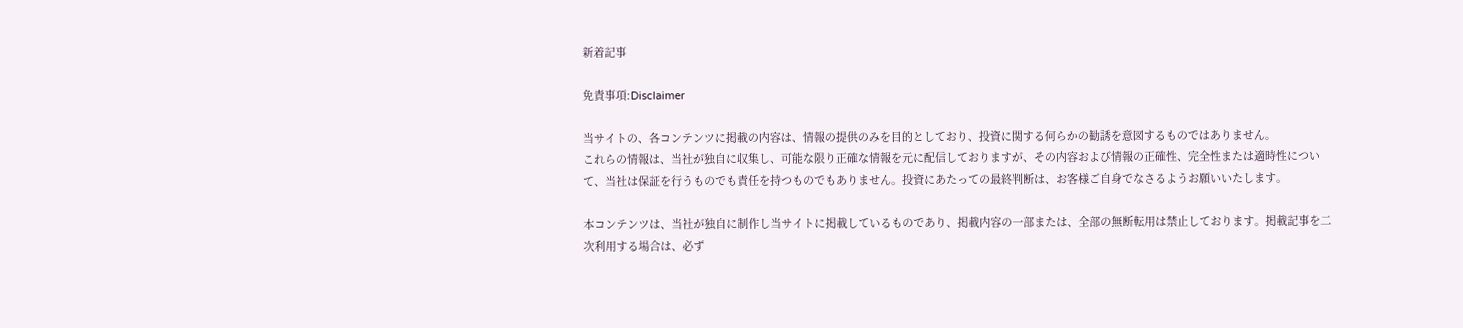新着記事

免責事項:Disclaimer

当サイトの、各コンテンツに掲載の内容は、情報の提供のみを目的としており、投資に関する何らかの勧誘を意図するものではありません。
これらの情報は、当社が独自に収集し、可能な限り正確な情報を元に配信しておりますが、その内容および情報の正確性、完全性または適時性について、当社は保証を行うものでも責任を持つものでもありません。投資にあたっての最終判断は、お客様ご自身でなさるようお願いいたします。

本コンテンツは、当社が独自に制作し当サイトに掲載しているものであり、掲載内容の一部または、全部の無断転用は禁止しております。掲載記事を二次利用する場合は、必ず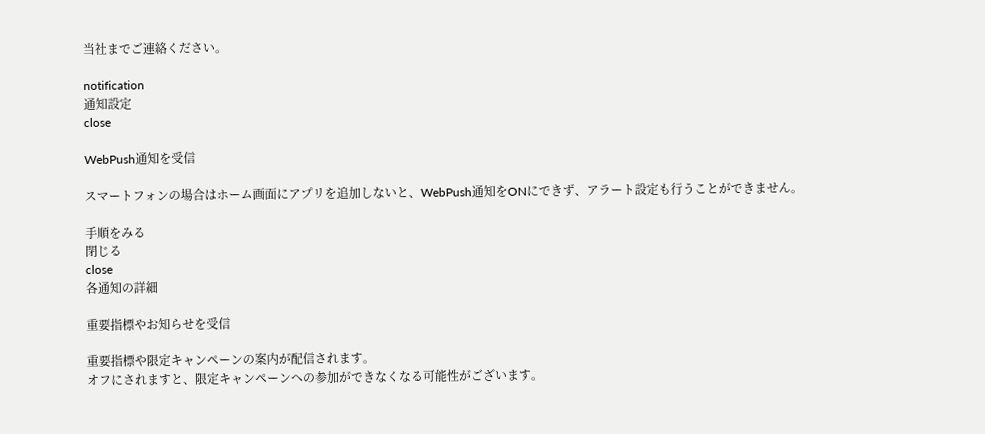当社までご連絡ください。

notification
通知設定
close

WebPush通知を受信

スマートフォンの場合はホーム画面にアプリを追加しないと、WebPush通知をONにできず、アラート設定も行うことができません。

手順をみる
閉じる
close
各通知の詳細

重要指標やお知らせを受信

重要指標や限定キャンペーンの案内が配信されます。
オフにされますと、限定キャンペーンへの参加ができなくなる可能性がございます。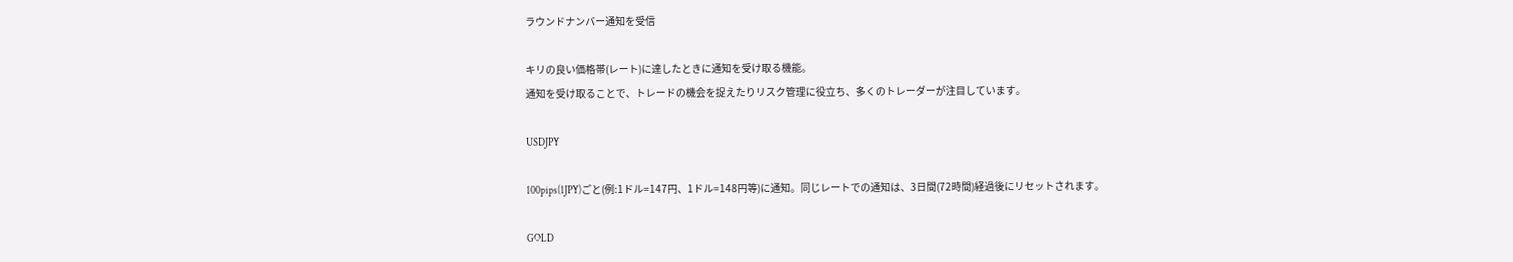ラウンドナンバー通知を受信

キリの良い価格帯(レート)に達したときに通知を受け取る機能。
通知を受け取ることで、トレードの機会を捉えたりリスク管理に役立ち、多くのトレーダーが注目しています。

USDJPY

100pips(1JPY)ごと(例:1ドル=147円、1ドル=148円等)に通知。同じレートでの通知は、3日間(72時間)経過後にリセットされます。

GOLD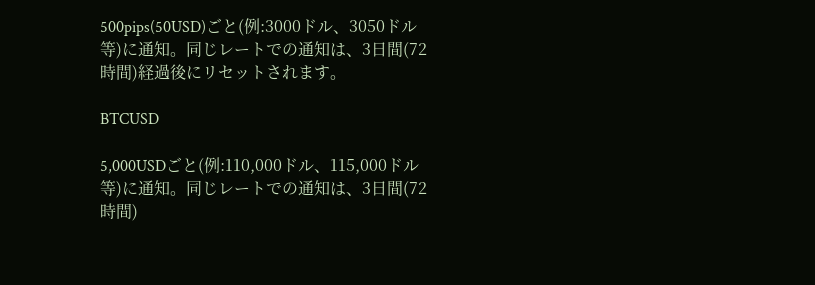500pips(50USD)ごと(例:3000ドル、3050ドル等)に通知。同じレートでの通知は、3日間(72時間)経過後にリセットされます。

BTCUSD

5,000USDごと(例:110,000ドル、115,000ドル等)に通知。同じレートでの通知は、3日間(72時間)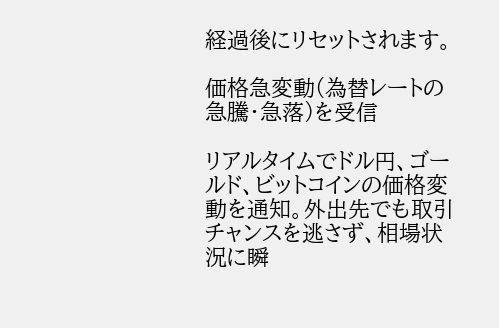経過後にリセットされます。

価格急変動(為替レートの急騰・急落)を受信

リアルタイムでドル円、ゴールド、ビットコインの価格変動を通知。外出先でも取引チャンスを逃さず、相場状況に瞬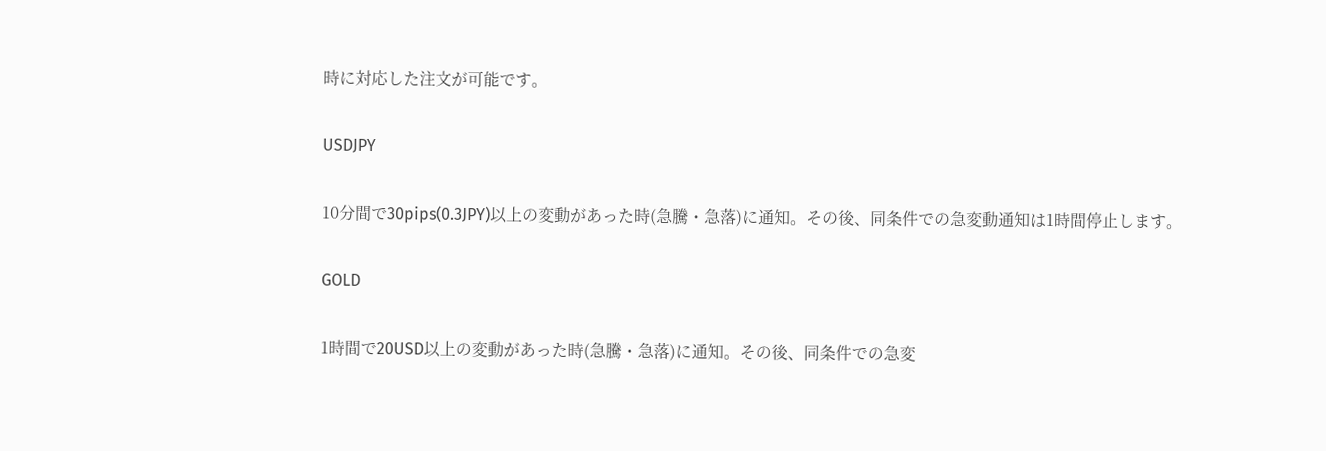時に対応した注文が可能です。

USDJPY

10分間で30pips(0.3JPY)以上の変動があった時(急騰・急落)に通知。その後、同条件での急変動通知は1時間停止します。

GOLD

1時間で20USD以上の変動があった時(急騰・急落)に通知。その後、同条件での急変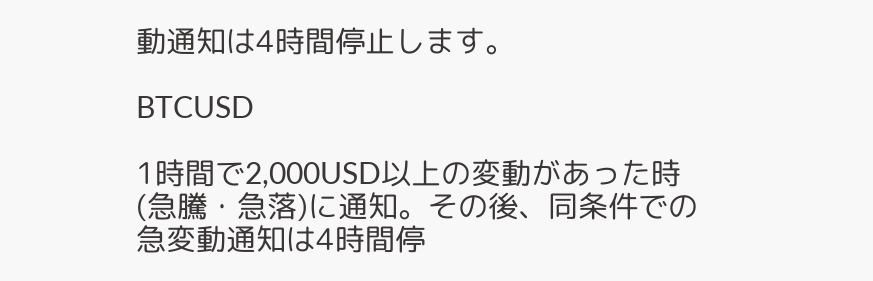動通知は4時間停止します。

BTCUSD

1時間で2,000USD以上の変動があった時(急騰・急落)に通知。その後、同条件での急変動通知は4時間停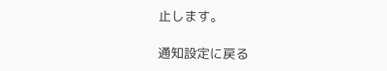止します。

通知設定に戻る